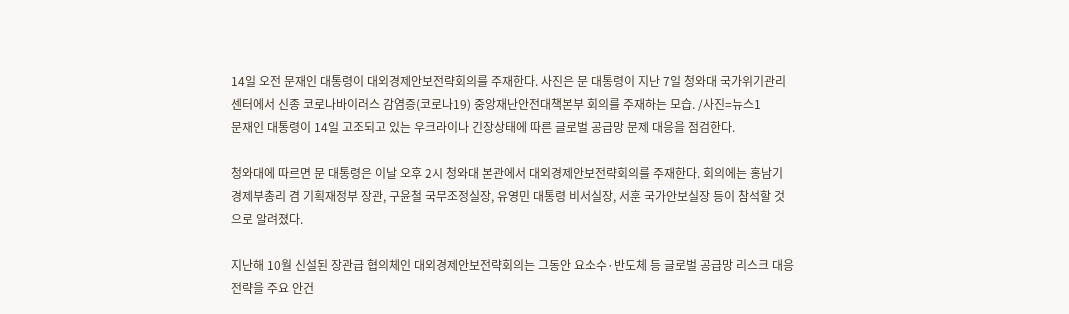14일 오전 문재인 대통령이 대외경제안보전략회의를 주재한다. 사진은 문 대통령이 지난 7일 청와대 국가위기관리센터에서 신종 코로나바이러스 감염증(코로나19) 중앙재난안전대책본부 회의를 주재하는 모습. /사진=뉴스1
문재인 대통령이 14일 고조되고 있는 우크라이나 긴장상태에 따른 글로벌 공급망 문제 대응을 점검한다.

청와대에 따르면 문 대통령은 이날 오후 2시 청와대 본관에서 대외경제안보전략회의를 주재한다. 회의에는 홍남기 경제부총리 겸 기획재정부 장관, 구윤철 국무조정실장, 유영민 대통령 비서실장, 서훈 국가안보실장 등이 참석할 것으로 알려졌다.

지난해 10월 신설된 장관급 협의체인 대외경제안보전략회의는 그동안 요소수·반도체 등 글로벌 공급망 리스크 대응 전략을 주요 안건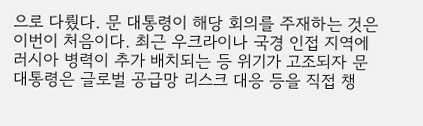으로 다뤘다. 문 대통령이 해당 회의를 주재하는 것은 이번이 처음이다. 최근 우크라이나 국경 인접 지역에 러시아 병력이 추가 배치되는 등 위기가 고조되자 문 대통령은 글로벌 공급망 리스크 대응 등을 직접 챙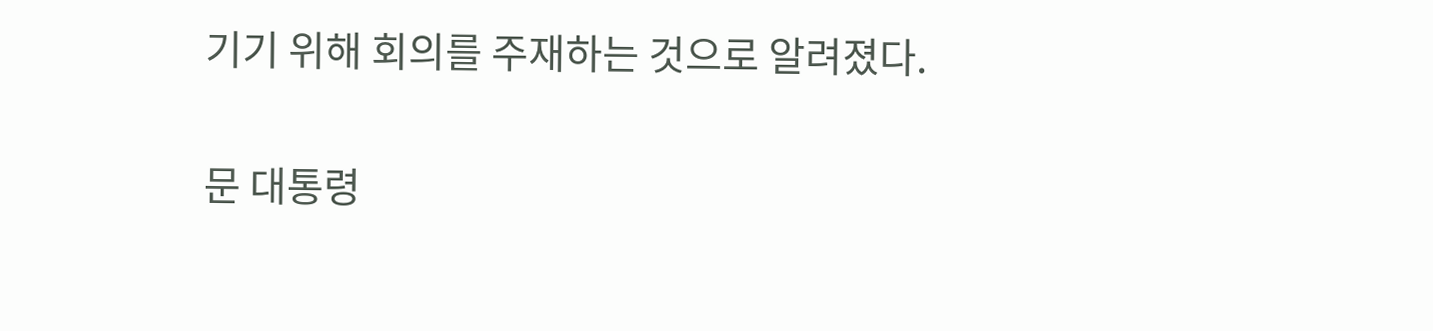기기 위해 회의를 주재하는 것으로 알려졌다.

문 대통령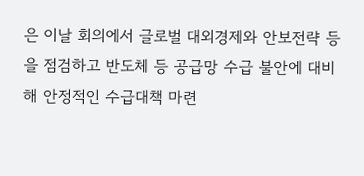은 이날 회의에서 글로벌 대외경제와 안보전략 등을 점검하고 반도체 등 공급망 수급 불안에 대비해 안정적인 수급대책 마련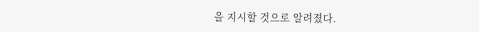을 지시할 것으로 알려졌다.